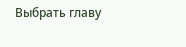Выбрать главу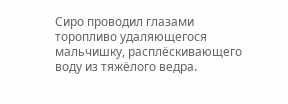Сиро проводил глазами торопливо удаляющегося мальчишку, расплёскивающего воду из тяжёлого ведра.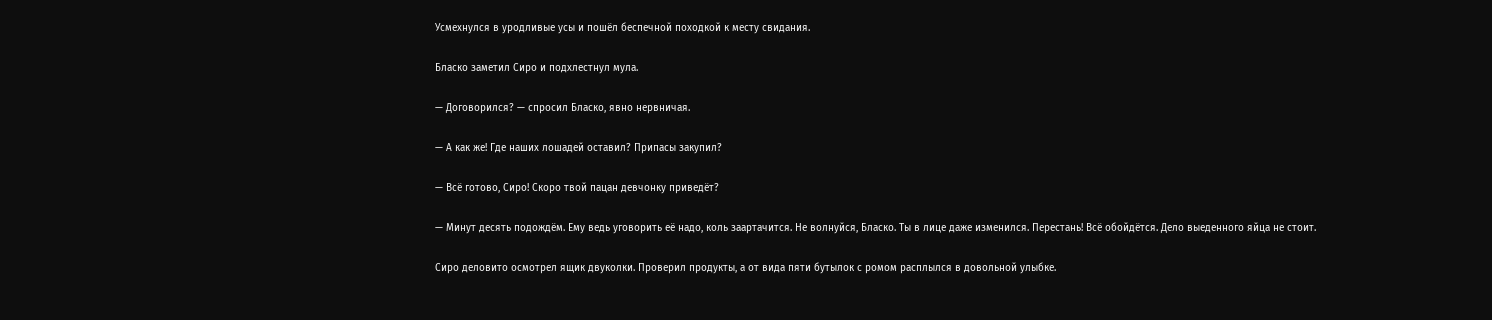Усмехнулся в уродливые усы и пошёл беспечной походкой к месту свидания.

Бласко заметил Сиро и подхлестнул мула.

— Договорился? — спросил Бласко, явно нервничая.

— А как же! Где наших лошадей оставил? Припасы закупил?

— Всё готово, Сиро! Скоро твой пацан девчонку приведёт?

— Минут десять подождём. Ему ведь уговорить её надо, коль заартачится. Не волнуйся, Бласко. Ты в лице даже изменился. Перестань! Всё обойдётся. Дело выеденного яйца не стоит.

Сиро деловито осмотрел ящик двуколки. Проверил продукты, а от вида пяти бутылок с ромом расплылся в довольной улыбке.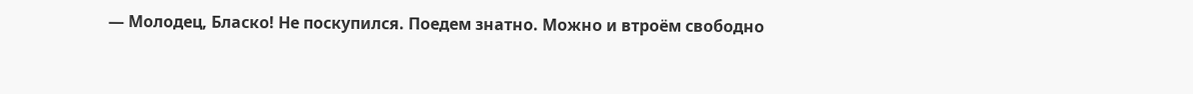— Молодец, Бласко! Не поскупился. Поедем знатно. Можно и втроём свободно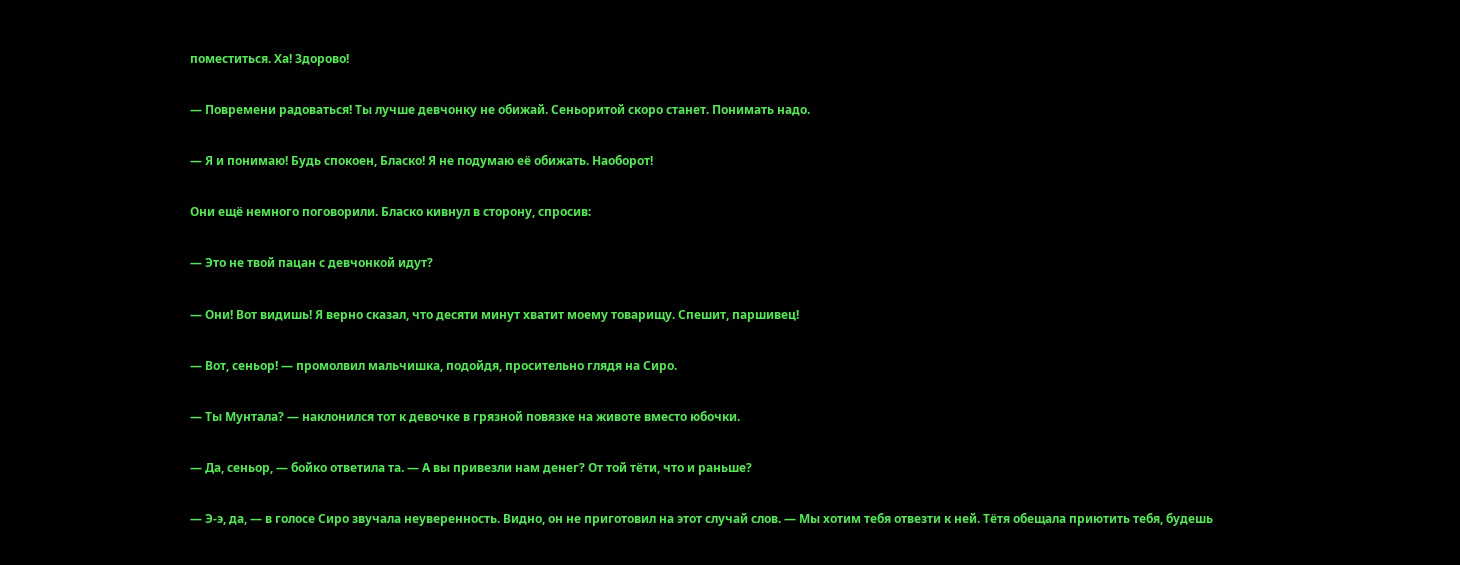поместиться. Ха! Здорово!

— Повремени радоваться! Ты лучше девчонку не обижай. Сеньоритой скоро станет. Понимать надо.

— Я и понимаю! Будь спокоен, Бласко! Я не подумаю её обижать. Наоборот!

Они ещё немного поговорили. Бласко кивнул в сторону, спросив:

— Это не твой пацан с девчонкой идут?

— Они! Вот видишь! Я верно сказал, что десяти минут хватит моему товарищу. Спешит, паршивец!

— Вот, сеньор! — промолвил мальчишка, подойдя, просительно глядя на Сиро.

— Ты Мунтала? — наклонился тот к девочке в грязной повязке на животе вместо юбочки.

— Да, сеньор, — бойко ответила та. — А вы привезли нам денег? От той тёти, что и раньше?

— Э-э, да, — в голосе Сиро звучала неуверенность. Видно, он не приготовил на этот случай слов. — Мы хотим тебя отвезти к ней. Тётя обещала приютить тебя, будешь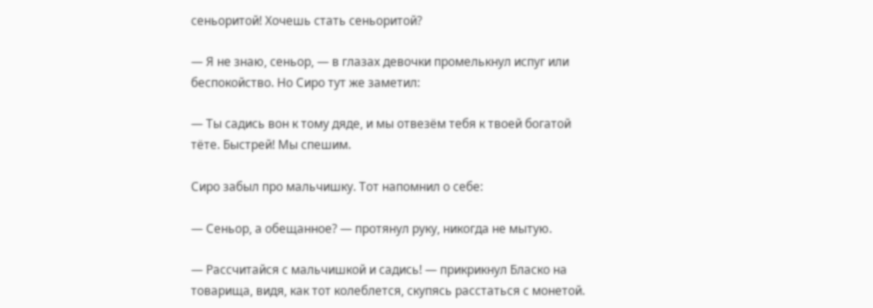сеньоритой! Хочешь стать сеньоритой?

— Я не знаю, сеньор, — в глазах девочки промелькнул испуг или беспокойство. Но Сиро тут же заметил:

— Ты садись вон к тому дяде, и мы отвезём тебя к твоей богатой тёте. Быстрей! Мы спешим.

Сиро забыл про мальчишку. Тот напомнил о себе:

— Сеньор, а обещанное? — протянул руку, никогда не мытую.

— Рассчитайся с мальчишкой и садись! — прикрикнул Бласко на товарища, видя, как тот колеблется, скупясь расстаться с монетой.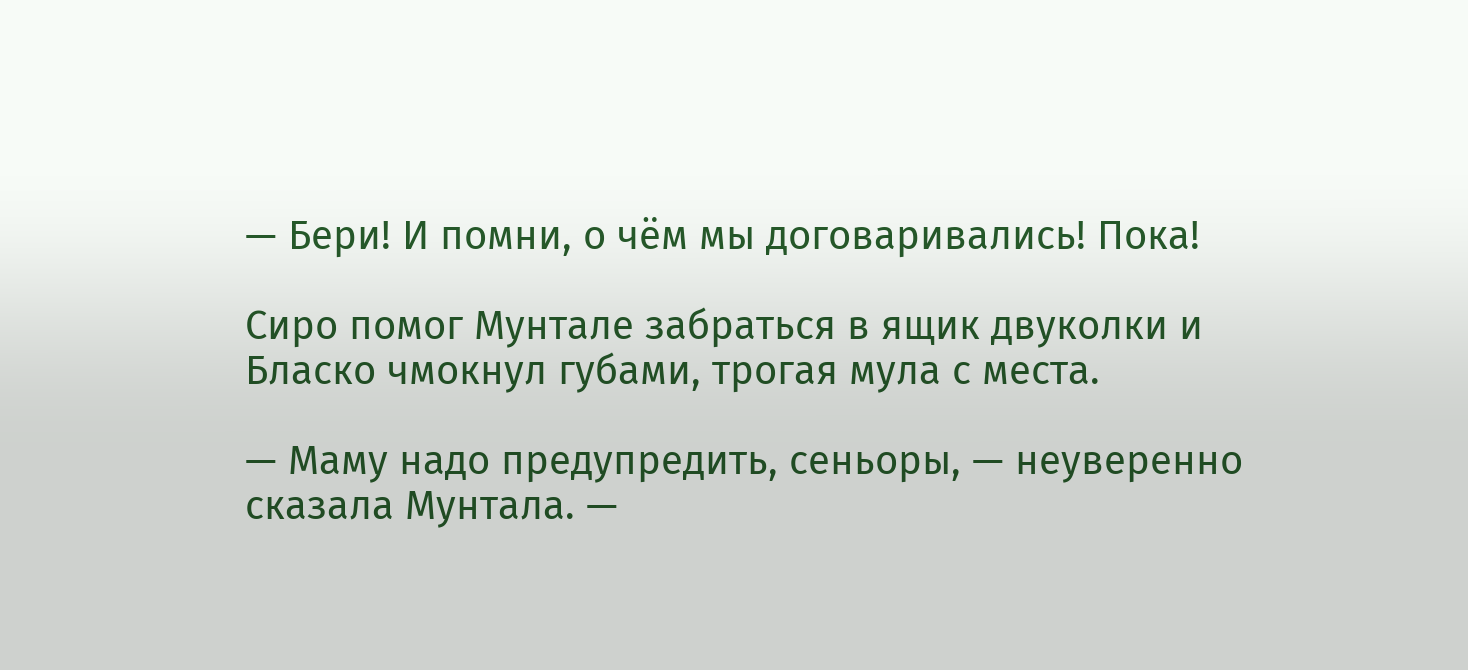— Бери! И помни, о чём мы договаривались! Пока!

Сиро помог Мунтале забраться в ящик двуколки и Бласко чмокнул губами, трогая мула с места.

— Маму надо предупредить, сеньоры, — неуверенно сказала Мунтала. —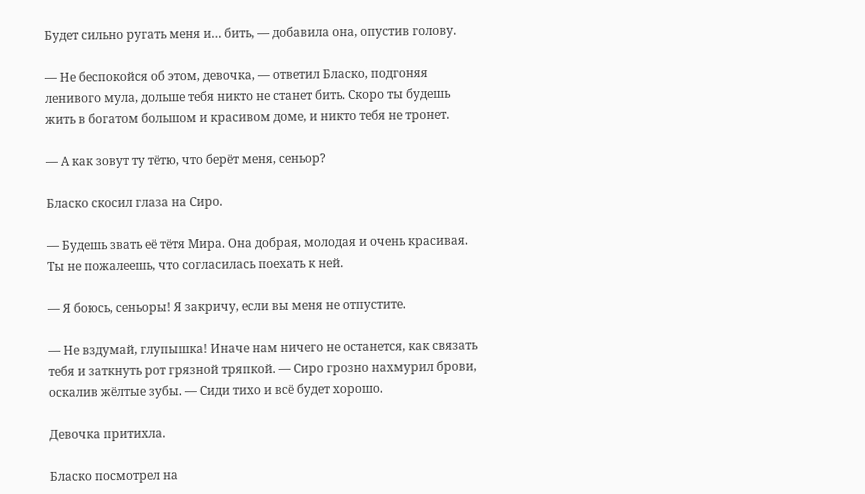Будет сильно ругать меня и… бить, — добавила она, опустив голову.

— Не беспокойся об этом, девочка, — ответил Бласко, подгоняя ленивого мула, дольше тебя никто не станет бить. Скоро ты будешь жить в богатом большом и красивом доме, и никто тебя не тронет.

— А как зовут ту тётю, что берёт меня, сеньор?

Бласко скосил глаза на Сиро.

— Будешь звать её тётя Мира. Она добрая, молодая и очень красивая. Ты не пожалеешь, что согласилась поехать к ней.

— Я боюсь, сеньоры! Я закричу, если вы меня не отпустите.

— Не вздумай, глупышка! Иначе нам ничего не останется, как связать тебя и заткнуть рот грязной тряпкой. — Сиро грозно нахмурил брови, оскалив жёлтые зубы. — Сиди тихо и всё будет хорошо.

Девочка притихла.

Бласко посмотрел на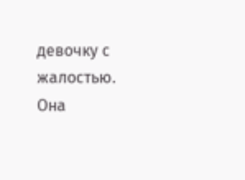девочку с жалостью. Она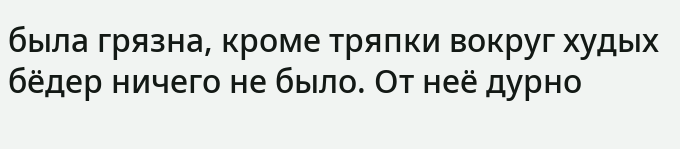была грязна, кроме тряпки вокруг худых бёдер ничего не было. От неё дурно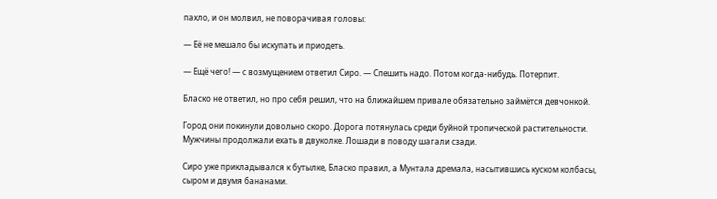пахло, и он молвил, не поворачивая головы:

— Её не мешало бы искупать и приодеть.

— Ещё чего! — с возмущением ответил Сиро. — Спешить надо. Потом когда-нибудь. Потерпит.

Бласко не ответил, но про себя решил, что на ближайшем привале обязательно займётся девчонкой.

Город они покинули довольно скоро. Дорога потянулась среди буйной тропической растительности. Мужчины продолжали ехать в двуколке. Лошади в поводу шагали сзади.

Сиро уже прикладывался к бутылке, Бласко правил, а Мунтала дремала, насытившись куском колбасы, сыром и двумя бананами.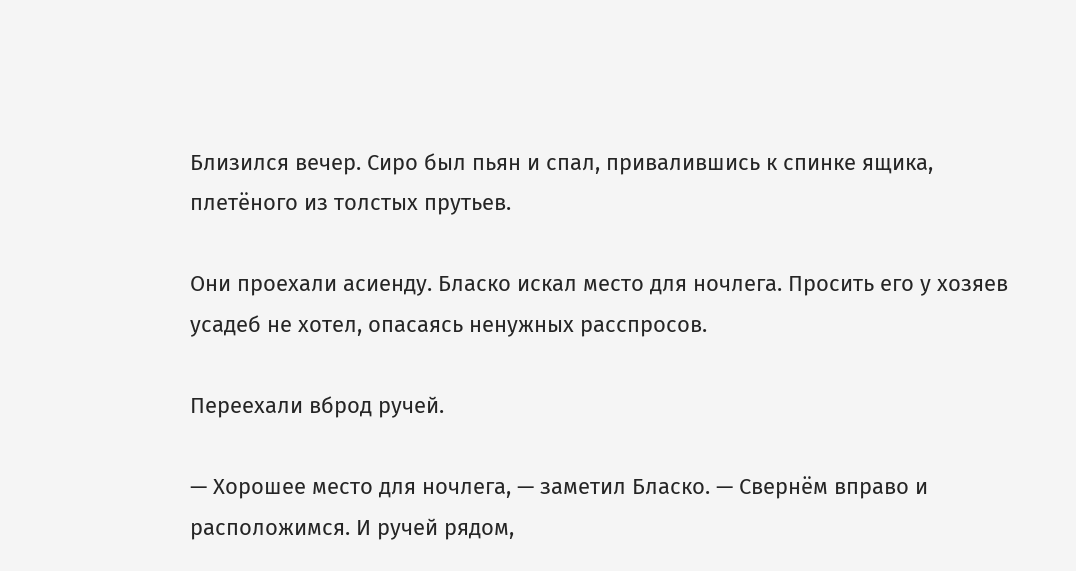Близился вечер. Сиро был пьян и спал, привалившись к спинке ящика, плетёного из толстых прутьев.

Они проехали асиенду. Бласко искал место для ночлега. Просить его у хозяев усадеб не хотел, опасаясь ненужных расспросов.

Переехали вброд ручей.

— Хорошее место для ночлега, — заметил Бласко. — Свернём вправо и расположимся. И ручей рядом,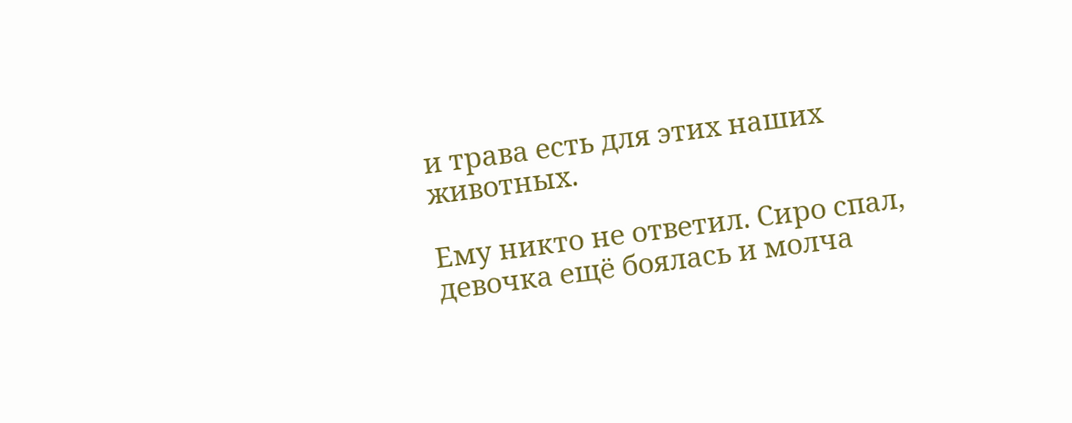и трава есть для этих наших животных.

Ему никто не ответил. Сиро спал, девочка ещё боялась и молча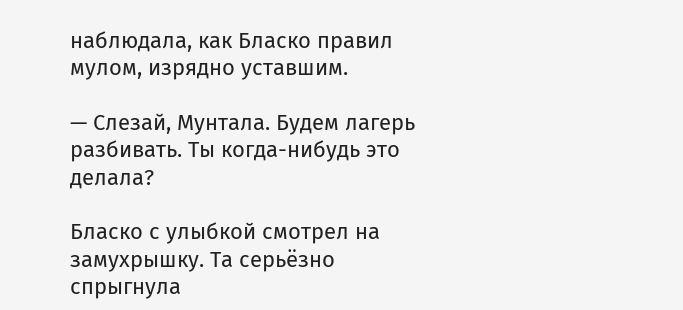наблюдала, как Бласко правил мулом, изрядно уставшим.

— Слезай, Мунтала. Будем лагерь разбивать. Ты когда-нибудь это делала?

Бласко с улыбкой смотрел на замухрышку. Та серьёзно спрыгнула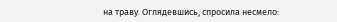на траву. Оглядевшись, спросила несмело: